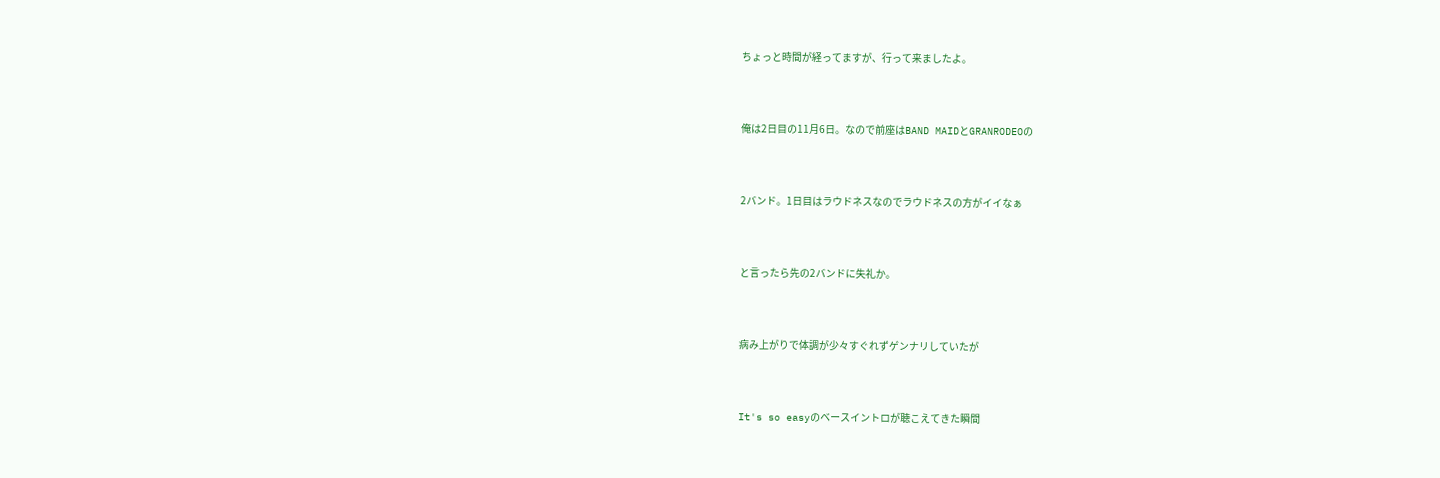ちょっと時間が経ってますが、行って来ましたよ。



俺は2日目の11月6日。なので前座はBAND MAIDとGRANRODEOの



2バンド。1日目はラウドネスなのでラウドネスの方がイイなぁ



と言ったら先の2バンドに失礼か。



病み上がりで体調が少々すぐれずゲンナリしていたが



It's so easyのベースイントロが聴こえてきた瞬間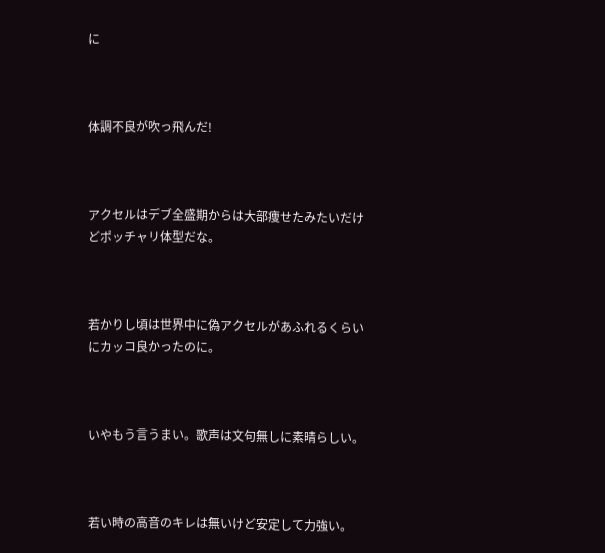に



体調不良が吹っ飛んだ!



アクセルはデブ全盛期からは大部痩せたみたいだけどポッチャリ体型だな。



若かりし頃は世界中に偽アクセルがあふれるくらいにカッコ良かったのに。



いやもう言うまい。歌声は文句無しに素晴らしい。



若い時の高音のキレは無いけど安定して力強い。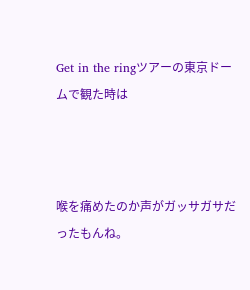Get in the ringツアーの東京ドームで観た時は



喉を痛めたのか声がガッサガサだったもんね。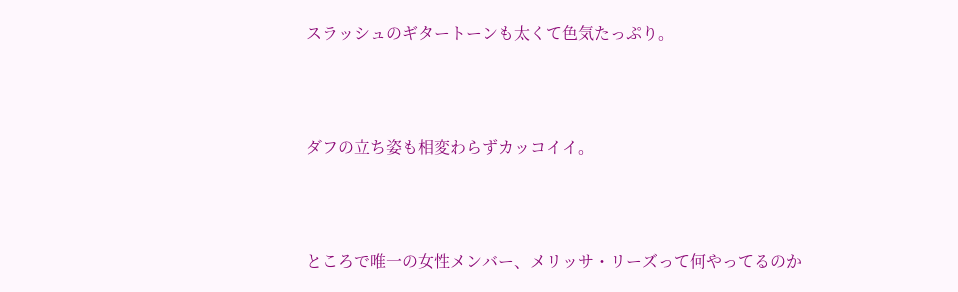スラッシュのギタートーンも太くて色気たっぷり。



ダフの立ち姿も相変わらずカッコイイ。



ところで唯一の女性メンバー、メリッサ・リーズって何やってるのか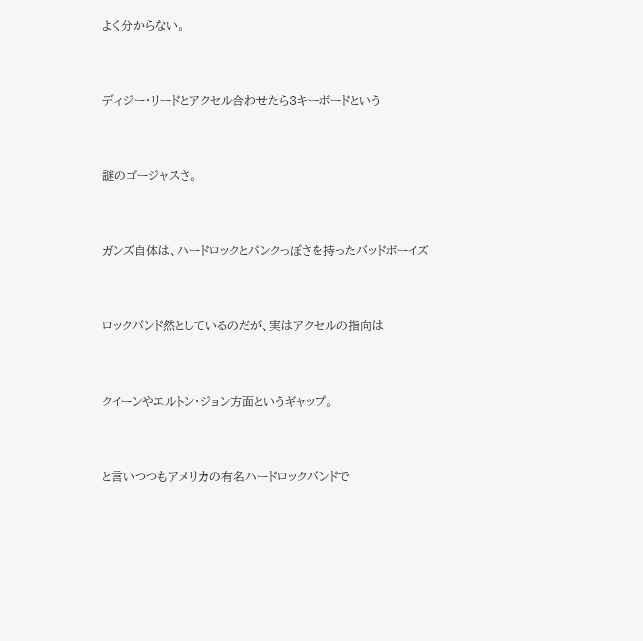よく分からない。



ディジー・リードとアクセル合わせたら3キーボードという



謎のゴージャスさ。



ガンズ自体は、ハードロックとパンクっぽさを持ったバッドボーイズ



ロックバンド然としているのだが、実はアクセルの指向は



クイーンやエルトン・ジョン方面というギャップ。



と言いつつもアメリカの有名ハードロックバンドで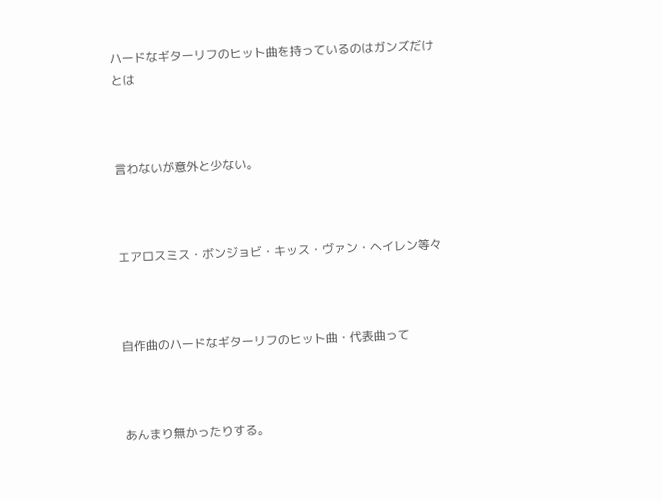ハードなギターリフのヒット曲を持っているのはガンズだけとは



言わないが意外と少ない。



エアロスミス・ボンジョビ・キッス・ヴァン・ヘイレン等々



自作曲のハードなギターリフのヒット曲・代表曲って



あんまり無かったりする。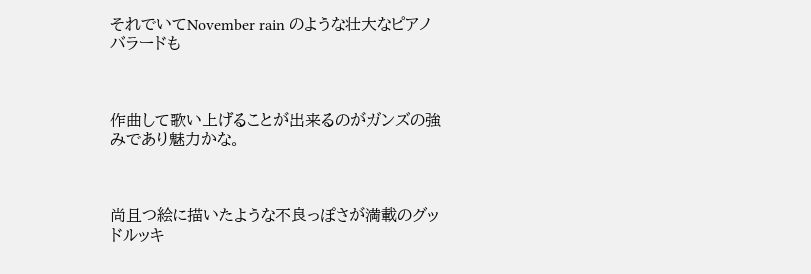それでいてNovember rain のような壮大なピアノバラードも



作曲して歌い上げることが出来るのがガンズの強みであり魅力かな。



尚且つ絵に描いたような不良っぽさが満載のグッドルッキ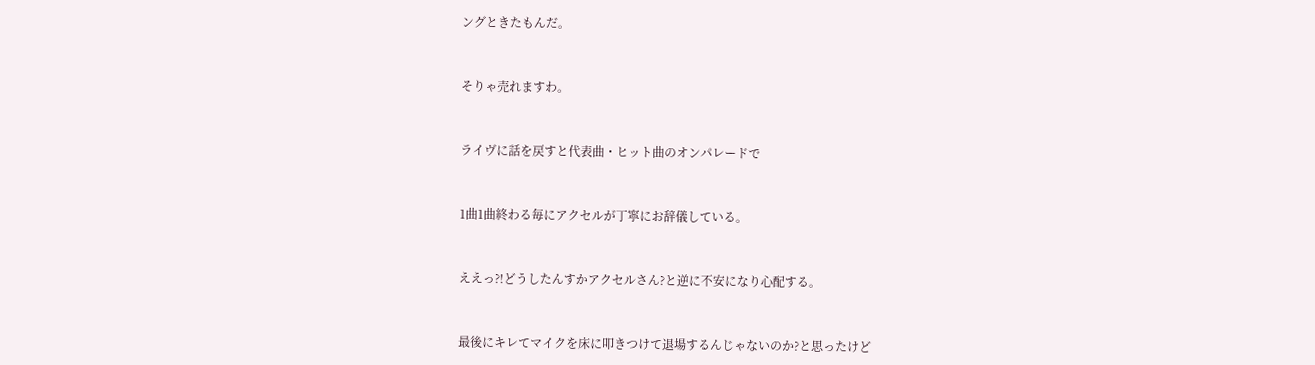ングときたもんだ。



そりゃ売れますわ。



ライヴに話を戻すと代表曲・ヒット曲のオンパレードで



1曲1曲終わる毎にアクセルが丁寧にお辞儀している。



ええっ?!どうしたんすかアクセルさん?と逆に不安になり心配する。



最後にキレてマイクを床に叩きつけて退場するんじゃないのか?と思ったけど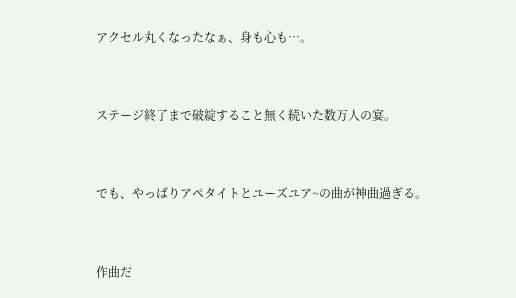アクセル丸くなったなぁ、身も心も…。



ステージ終了まで破綻すること無く続いた数万人の宴。



でも、やっぱりアペタイトとユーズユア~の曲が神曲過ぎる。



作曲だ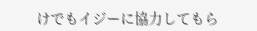けでもイジーに協力してもら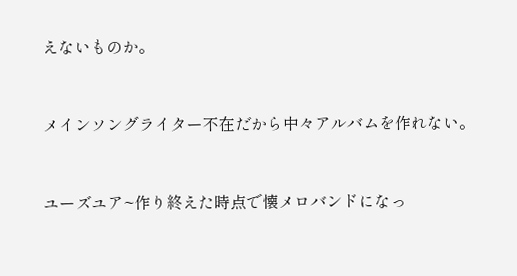えないものか。



メインソングライター不在だから中々アルバムを作れない。



ユーズユア~作り終えた時点で懐メロバンドになっ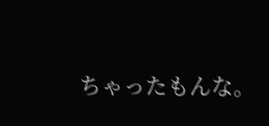ちゃったもんな。